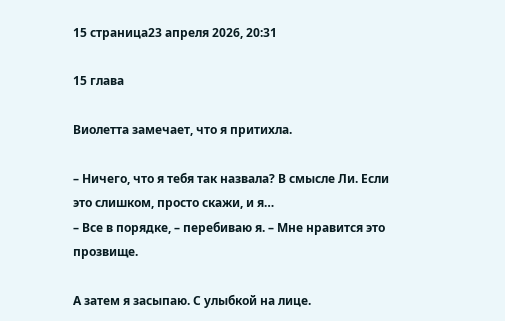15 страница23 апреля 2026, 20:31

15 глава

Виолетта замечает, что я притихла.

– Ничего, что я тебя так назвала? В смысле Ли. Если это слишком, просто скажи, и я…
– Все в порядке, – перебиваю я. – Мне нравится это прозвище.

А затем я засыпаю. С улыбкой на лице.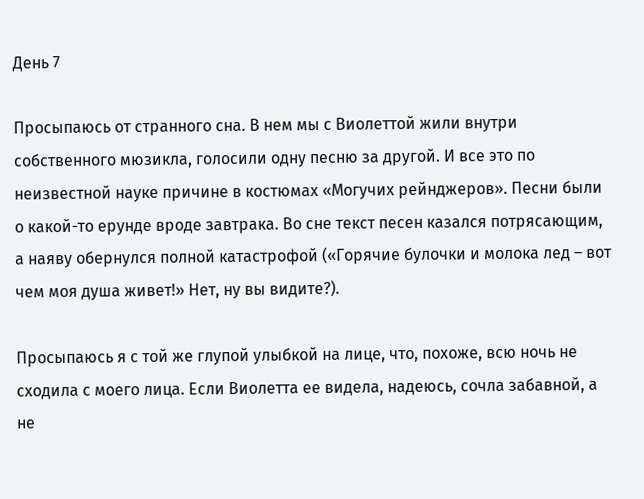День 7

Просыпаюсь от странного сна. В нем мы с Виолеттой жили внутри собственного мюзикла, голосили одну песню за другой. И все это по неизвестной науке причине в костюмах «Могучих рейнджеров». Песни были о какой-то ерунде вроде завтрака. Во сне текст песен казался потрясающим, а наяву обернулся полной катастрофой («Горячие булочки и молока лед – вот чем моя душа живет!» Нет, ну вы видите?).

Просыпаюсь я с той же глупой улыбкой на лице, что, похоже, всю ночь не сходила с моего лица. Если Виолетта ее видела, надеюсь, сочла забавной, а не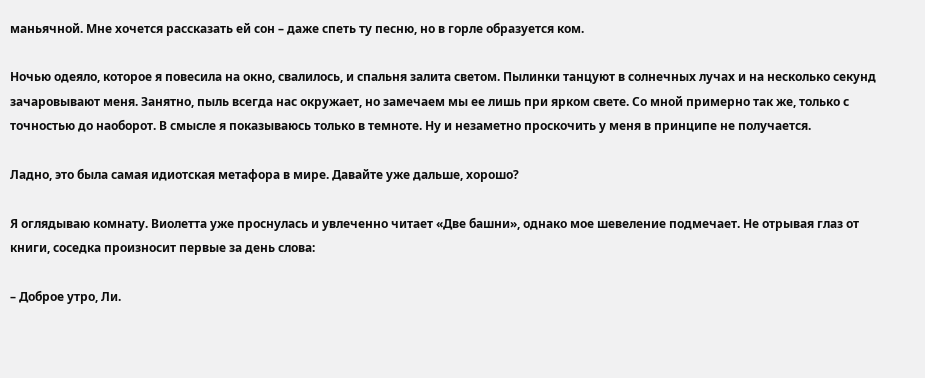маньячной. Мне хочется рассказать ей сон – даже спеть ту песню, но в горле образуется ком.

Ночью одеяло, которое я повесила на окно, свалилось, и спальня залита светом. Пылинки танцуют в солнечных лучах и на несколько секунд зачаровывают меня. Занятно, пыль всегда нас окружает, но замечаем мы ее лишь при ярком свете. Со мной примерно так же, только с точностью до наоборот. В смысле я показываюсь только в темноте. Ну и незаметно проскочить у меня в принципе не получается.

Ладно, это была самая идиотская метафора в мире. Давайте уже дальше, хорошо?

Я оглядываю комнату. Виолетта уже проснулась и увлеченно читает «Две башни», однако мое шевеление подмечает. Не отрывая глаз от книги, соседка произносит первые за день слова:

– Доброе утро, Ли.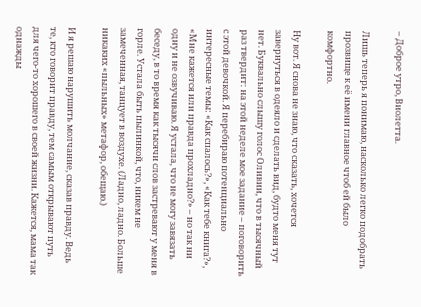– Доброе утро, Виолетта.

Лишь теперь я понимаю, насколько легко подобрать прозвище к её имени главное чтоб ей было комфортно.

Ну вот. Я снова не знаю, что сказать, хочется завернуться в одеяло и сделать вид, будто меня тут нет. Буквально слышу голос Оливии, что в тысячный раз твердит: на этой неделе мое задание – поговорить с этой девочкой. Я перебираю потенциально интересные темы: «Как спалось?», «Как тебе книга?», «Мне кажется или правда прохладно?» – но так ни одну и не озвучиваю. Я устала, что не могу завязать беседу, в то время как тысячи слов застревают у меня в горле. Устала быть пылинкой, что, никем не замеченная, танцует в воздухе. (Ладно, ладно. Больше никаких «пыльных» метафор, обещаю.)

И я решаю нарушить молчание, сказав правду. Ведь те, кто говорит правду, тем самым открывают путь для чего-то хорошего в своей жизни. Кажется, мама так однажды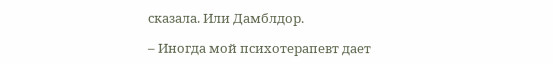сказала. Или Дамблдор.

– Иногда мой психотерапевт дает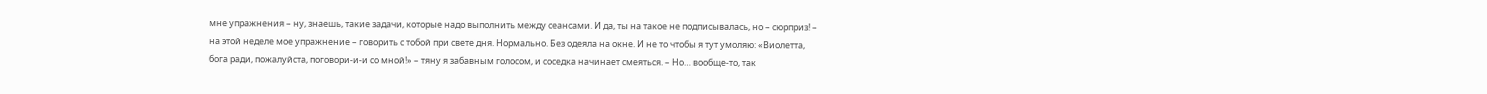мне упражнения – ну, знаешь, такие задачи, которые надо выполнить между сеансами. И да, ты на такое не подписывалась, но – сюрприз! – на этой неделе мое упражнение – говорить с тобой при свете дня. Нормально. Без одеяла на окне. И не то чтобы я тут умоляю: «Виолетта, бога ради, пожалуйста, поговори-и-и со мной!» – тяну я забавным голосом, и соседка начинает смеяться. – Но… вообще-то, так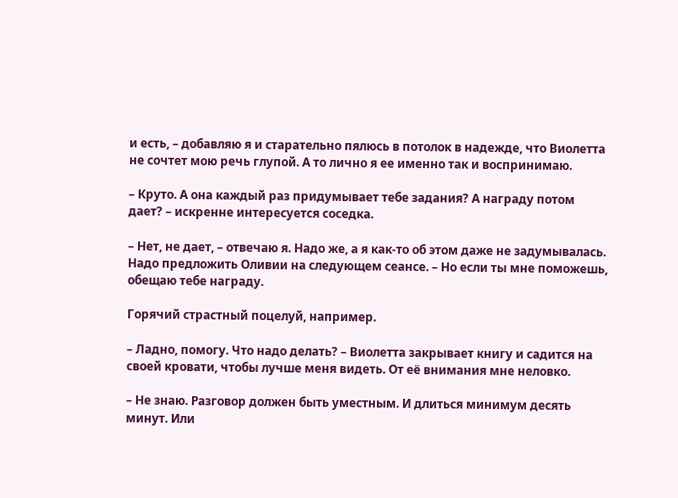и есть, – добавляю я и старательно пялюсь в потолок в надежде, что Виолетта не сочтет мою речь глупой. А то лично я ее именно так и воспринимаю.

– Круто. А она каждый раз придумывает тебе задания? А награду потом дает? – искренне интересуется соседка.

– Нет, не дает, – отвечаю я. Надо же, а я как-то об этом даже не задумывалась. Надо предложить Оливии на следующем сеансе. – Но если ты мне поможешь, обещаю тебе награду.

Горячий страстный поцелуй, например.

– Ладно, помогу. Что надо делать? – Виолетта закрывает книгу и садится на своей кровати, чтобы лучше меня видеть. От её внимания мне неловко.

– Не знаю. Разговор должен быть уместным. И длиться минимум десять минут. Или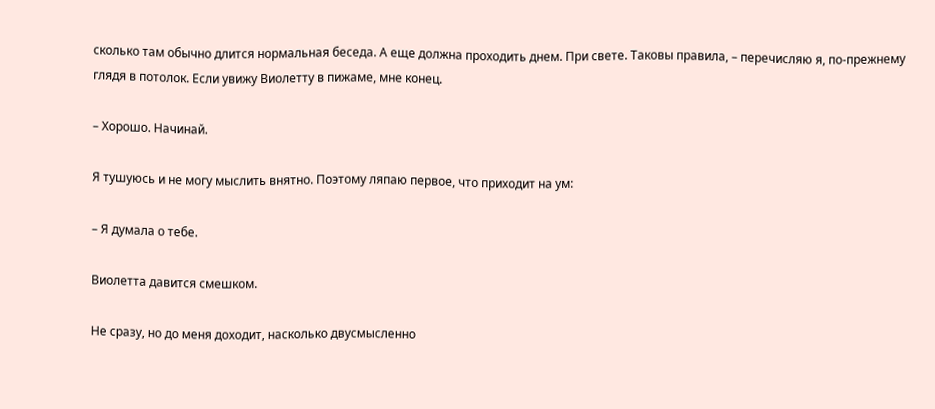сколько там обычно длится нормальная беседа. А еще должна проходить днем. При свете. Таковы правила, – перечисляю я, по-прежнему глядя в потолок. Если увижу Виолетту в пижаме, мне конец.

– Хорошо. Начинай.

Я тушуюсь и не могу мыслить внятно. Поэтому ляпаю первое, что приходит на ум:

– Я думала о тебе.

Виолетта давится смешком.

Не сразу, но до меня доходит, насколько двусмысленно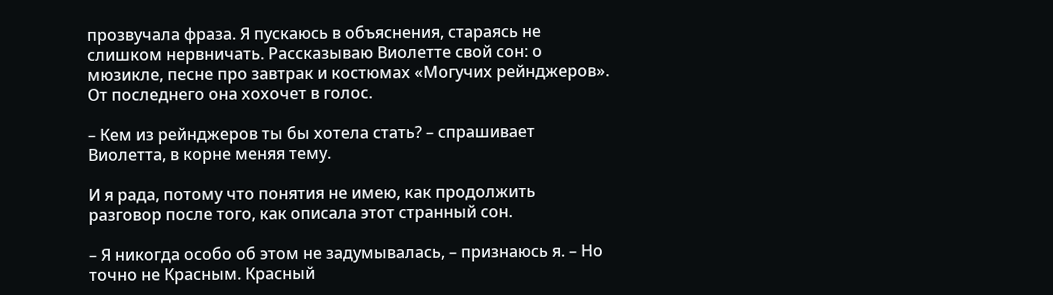прозвучала фраза. Я пускаюсь в объяснения, стараясь не слишком нервничать. Рассказываю Виолетте свой сон: о мюзикле, песне про завтрак и костюмах «Могучих рейнджеров». От последнего она хохочет в голос.

– Кем из рейнджеров ты бы хотела стать? – спрашивает Виолетта, в корне меняя тему.

И я рада, потому что понятия не имею, как продолжить разговор после того, как описала этот странный сон.

– Я никогда особо об этом не задумывалась, – признаюсь я. – Но точно не Красным. Красный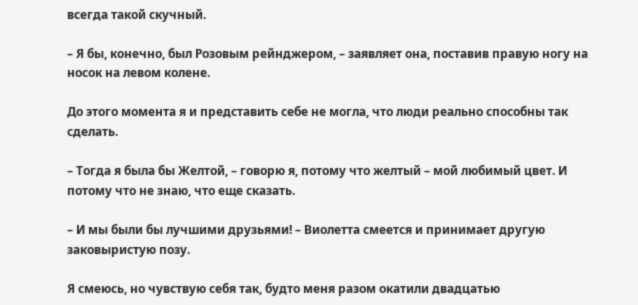всегда такой скучный.

– Я бы, конечно, был Розовым рейнджером, – заявляет она, поставив правую ногу на носок на левом колене.

До этого момента я и представить себе не могла, что люди реально способны так сделать.

– Тогда я была бы Желтой, – говорю я, потому что желтый – мой любимый цвет. И потому что не знаю, что еще сказать.

– И мы были бы лучшими друзьями! – Виолетта смеется и принимает другую заковыристую позу.

Я смеюсь, но чувствую себя так, будто меня разом окатили двадцатью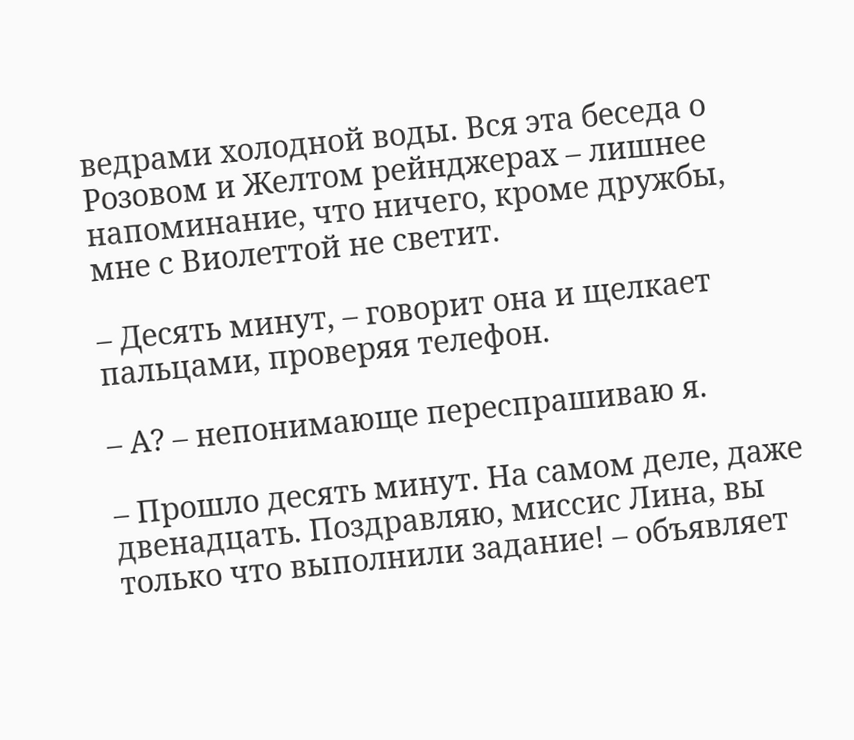ведрами холодной воды. Вся эта беседа о Розовом и Желтом рейнджерах – лишнее напоминание, что ничего, кроме дружбы, мне с Виолеттой не светит.

– Десять минут, – говорит она и щелкает пальцами, проверяя телефон.

– А? – непонимающе переспрашиваю я.

– Прошло десять минут. На самом деле, даже двенадцать. Поздравляю, миссис Лина, вы только что выполнили задание! – объявляет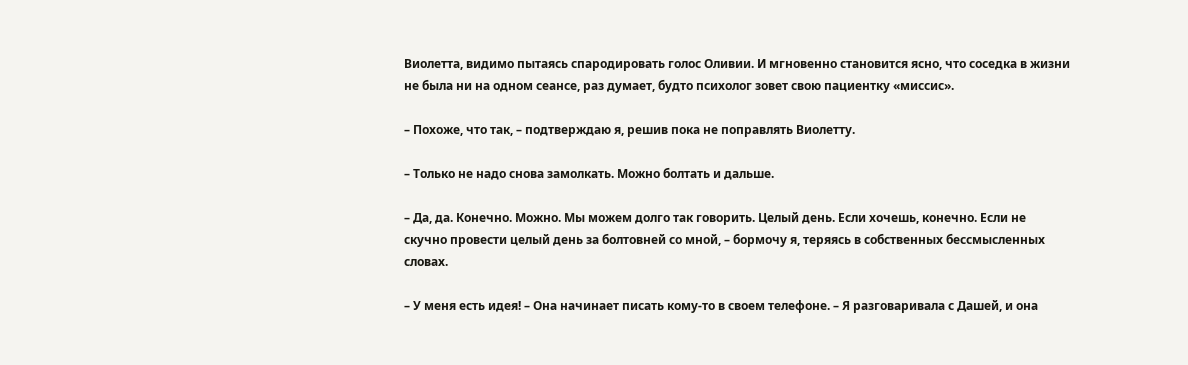Виолетта, видимо пытаясь спародировать голос Оливии. И мгновенно становится ясно, что соседка в жизни не была ни на одном сеансе, раз думает, будто психолог зовет свою пациентку «миссис».

– Похоже, что так, – подтверждаю я, решив пока не поправлять Виолетту.

– Только не надо снова замолкать. Можно болтать и дальше.

– Да, да. Конечно. Можно. Мы можем долго так говорить. Целый день. Если хочешь, конечно. Если не скучно провести целый день за болтовней со мной, – бормочу я, теряясь в собственных бессмысленных словах.

– У меня есть идея! – Она начинает писать кому-то в своем телефоне. – Я разговаривала с Дашей, и она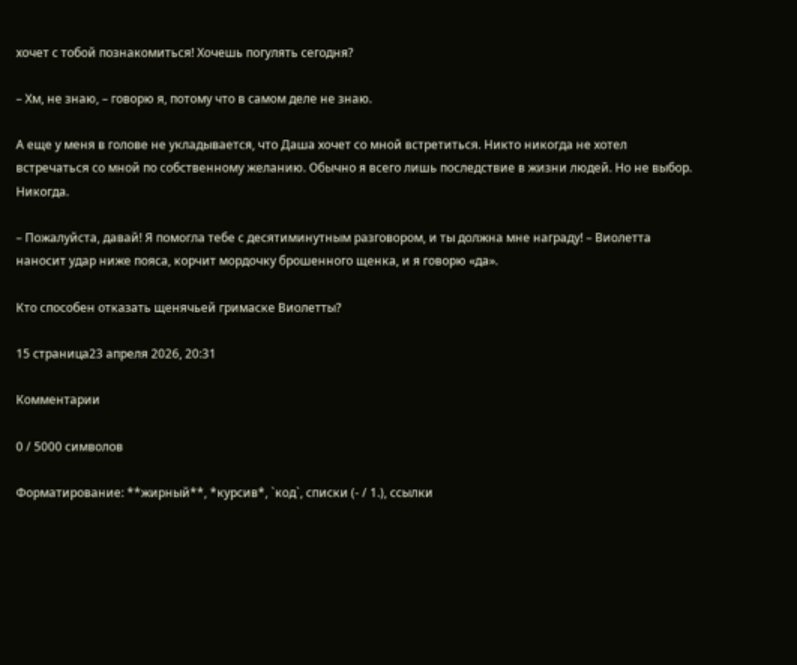хочет с тобой познакомиться! Хочешь погулять сегодня?

– Хм, не знаю, – говорю я, потому что в самом деле не знаю.

А еще у меня в голове не укладывается, что Даша хочет со мной встретиться. Никто никогда не хотел встречаться со мной по собственному желанию. Обычно я всего лишь последствие в жизни людей. Но не выбор. Никогда.

– Пожалуйста, давай! Я помогла тебе с десятиминутным разговором, и ты должна мне награду! – Виолетта наносит удар ниже пояса, корчит мордочку брошенного щенка, и я говорю «да».

Кто способен отказать щенячьей гримаске Виолетты?

15 страница23 апреля 2026, 20:31

Комментарии

0 / 5000 символов

Форматирование: **жирный**, *курсив*, `код`, списки (- / 1.), ссылки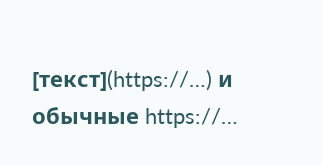[текст](https://…) и обычные https://…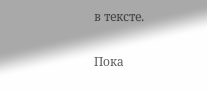в тексте.

Пока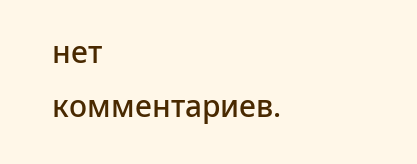нет комментариев.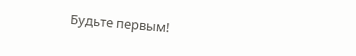Будьте первым!